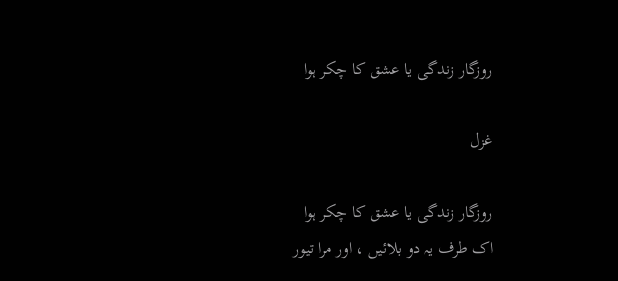روزگار زندگی یا عشق کا چکر ہوا

غزل

روزگار زندگی یا عشق کا چکر ہوا
اک طرف یہ دو بلائیں ، اور مرا تیور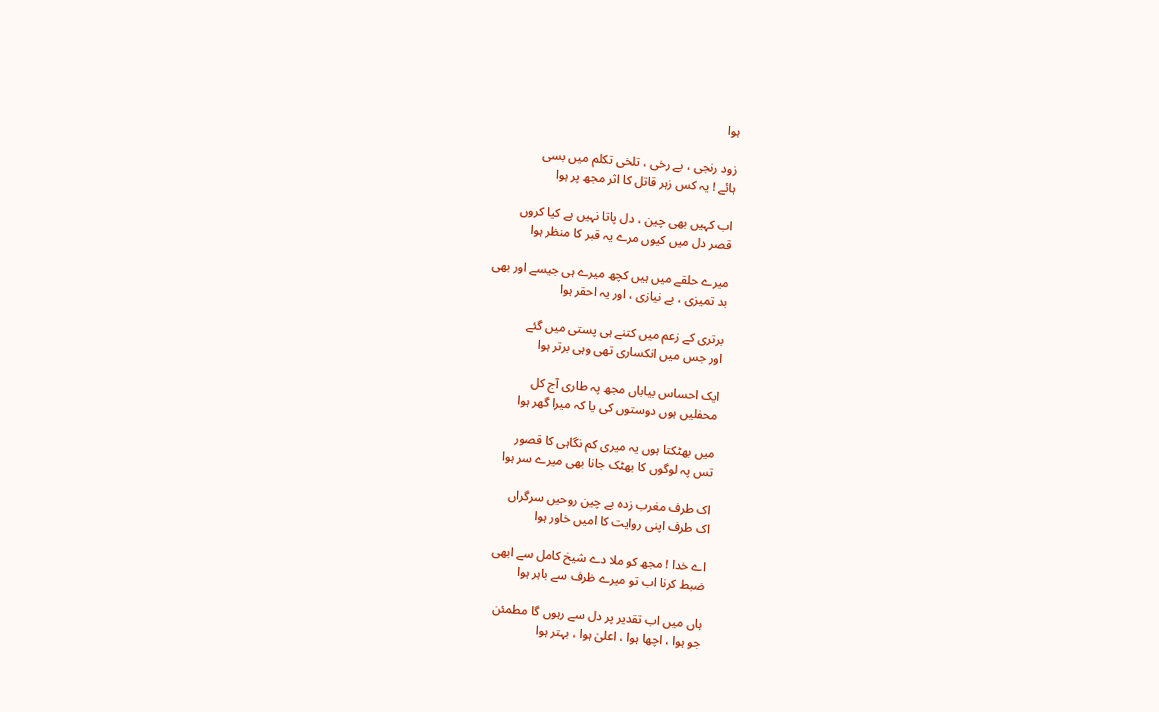ہوا

زود رنجی ، بے رخی ، تلخی تکلم میں بسی
ہائے ! یہ کس زہر قاتل کا اثر مجھ پر ہوا

اب کہیں بھی چین ، دل پاتا نہیں ہے کیا کروں
قصر دل میں کیوں مرے یہ قبر کا منظر ہوا

میرے حلقے میں ہیں کچھ میرے ہی جیسے اور بھی
بد تمیزی ، بے نیازی ، اور یہ احقر ہوا

برتری کے زعم میں کتنے ہی پستی میں گئے
اور جس میں انکساری تھی وہی برتر ہوا

ایک احساس بیاباں مجھ پہ طاری آج کل
محفلیں ہوں دوستوں کی یا کہ میرا گھر ہوا

میں بھٹکتا ہوں یہ میری کم نگاہی کا قصور
تس پہ لوگوں کا بھٹک جانا بھی میرے سر ہوا

اک طرف مغرب زدہ بے چین روحیں سرگراں
اک طرف اپنی روایت کا امیں خاور ہوا

اے خدا ! مجھ کو ملا دے شیخ کامل سے ابھی
ضبط کرنا اب تو میرے ظرف سے باہر ہوا

ہاں میں اب تقدیر پر دل سے رہوں گا مطمئن
جو ہوا ، اچھا ہوا ، اعلیٰ ہوا ، بہتر ہوا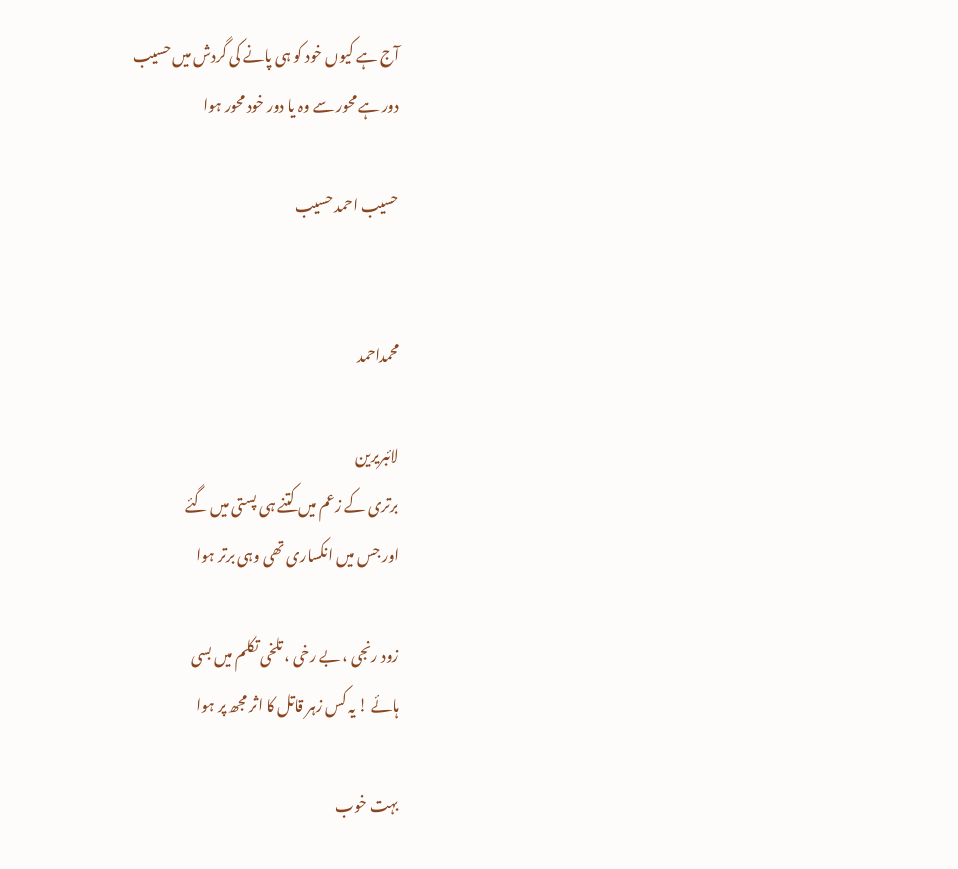آج ہے کیوں خود کو ہی پانے کی گردش میں حسیب
دور ہے محور سے وہ یا دور خود محور ہوا

حسیب احمد حسیب


محمداحمد

لائبریرین
برتری کے زعم میں کتنے ہی پستی میں گئے
اور جس میں انکساری تھی وہی برتر ہوا

زود رنجی ، بے رخی ، تلخی تکلم میں بسی
ہائے ! یہ کس زہر قاتل کا اثر مجھ پر ہوا

بہت خوب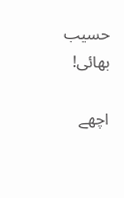حسیب بھائی!

اچھے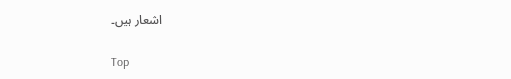اشعار ہیں۔

Top